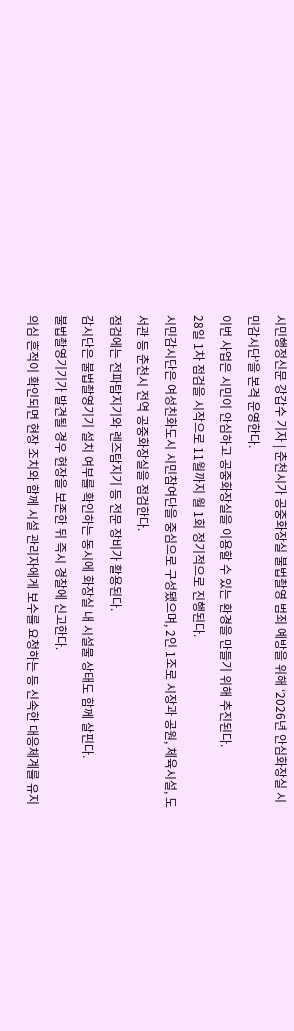시민행정신문 강갑수 기자 | 춘천시가 공중화장실 불법촬영 범죄 예방을 위해 ‘2026년 안심화장실 시민감시단’을 본격 운영한다.
이번 사업은 시민이 안심하고 공중화장실을 이용할 수 있는 환경을 만들기 위해 추진된다.
28일 1차 점검을 시작으로 11월까지 월 1회 정기적으로 진행된다.
시민감시단은 여성친화도시 시민참여단을 중심으로 구성됐으며, 2인 1조로 시장과 공원, 체육시설, 도서관 등 춘천시 전역 공중화장실을 점검한다.
점검에는 전파탐지기와 렌즈탐지기 등 전문 장비가 활용된다.
감시단은 불법촬영기기 설치 여부를 확인하는 동시에 화장실 내 시설물 상태도 함께 살핀다.
불법촬영기기가 발견될 경우 현장을 보존한 뒤 즉시 경찰에 신고한다.
의심 흔적이 확인되면 현장 조치와 함께 시설 관리자에게 보수를 요청하는 등 신속한 대응체계를 유지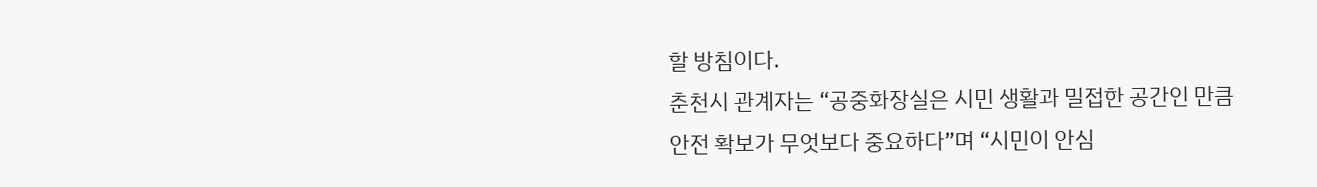할 방침이다.
춘천시 관계자는 “공중화장실은 시민 생활과 밀접한 공간인 만큼 안전 확보가 무엇보다 중요하다”며 “시민이 안심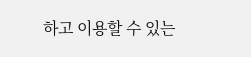하고 이용할 수 있는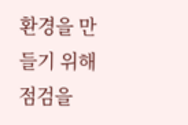환경을 만들기 위해 점검을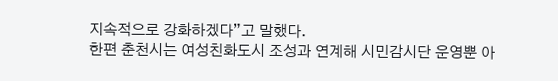지속적으로 강화하겠다”고 말했다.
한편 춘천시는 여성친화도시 조성과 연계해 시민감시단 운영뿐 아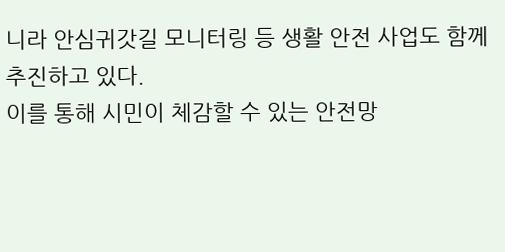니라 안심귀갓길 모니터링 등 생활 안전 사업도 함께 추진하고 있다.
이를 통해 시민이 체감할 수 있는 안전망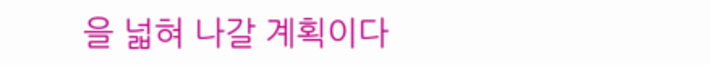을 넓혀 나갈 계획이다